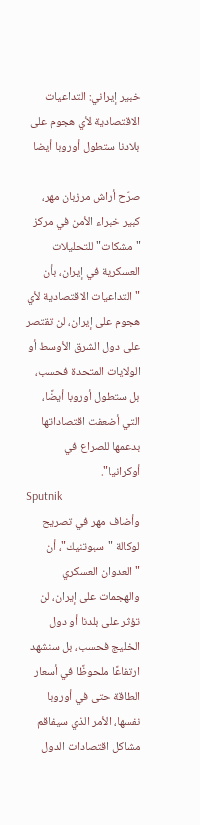خبير إيراني: التداعيات الاقتصادية لأي هجوم على بلادنا ستطول أوروبا أيضا

صرّح أراش مرزبان مهر، كبير خبراء الأمن في مركز "مشكات" للتحليلات العسكرية في إيران، بأن "التداعيات الاقتصادية لأي هجوم على إيران، لن تقتصر على دول الشرق الأوسط أو الولايات المتحدة فحسب، بل ستطول أوروبا أيضًا، التي أضعفت اقتصاداتها بدعمها للصراع في أوكرانيا".
Sputnik
وأضاف مهر في تصريح لوكالة "سبوتنيك"، أن "العدوان العسكري والهجمات على إيران، لن تؤثر على بلدنا أو دول الخليج فحسب، بل سنشهد ارتفاعًا ملحوظًا في أسعار الطاقة حتى في أوروبا نفسها، الأمر الذي سيفاقم مشاكل اقتصادات الدول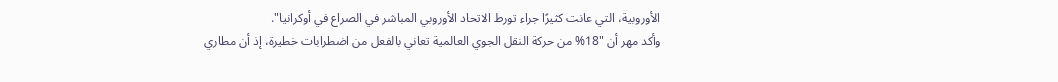الأوروبية، التي عانت كثيرًا جراء تورط الاتحاد الأوروبي المباشر في الصراع في أوكرانيا".
وأكد مهر أن "18% من حركة النقل الجوي العالمية تعاني بالفعل من اضطرابات خطيرة، إذ أن مطاري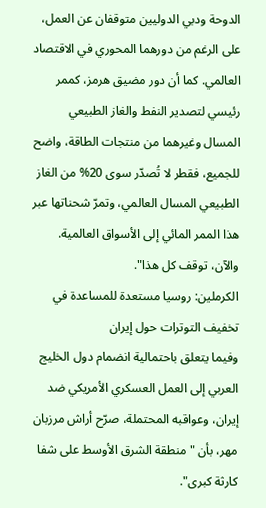الدوحة ودبي الدوليين متوقفان عن العمل، على الرغم من دورهما المحوري في الاقتصاد العالمي. كما أن دور مضيق هرمز، كممر رئيسي لتصدير النفط والغاز الطبيعي المسال وغيرهما من منتجات الطاقة، واضح للجميع، فقطر لا تُصدّر سوى 20% من الغاز الطبيعي المسال العالمي، وتمرّ شحناتها عبر هذا الممر المائي إلى الأسواق العالمية. والآن، توقف كل هذا".
الكرملين: روسيا مستعدة للمساعدة في تخفيف التوترات حول إيران
وفيما يتعلق باحتمالية انضمام دول الخليج العربي إلى العمل العسكري الأمريكي ضد إيران، وعواقبه المحتملة، صرّح أراش مرزبان مهر، بأن "منطقة الشرق الأوسط على شفا كارثة كبرى".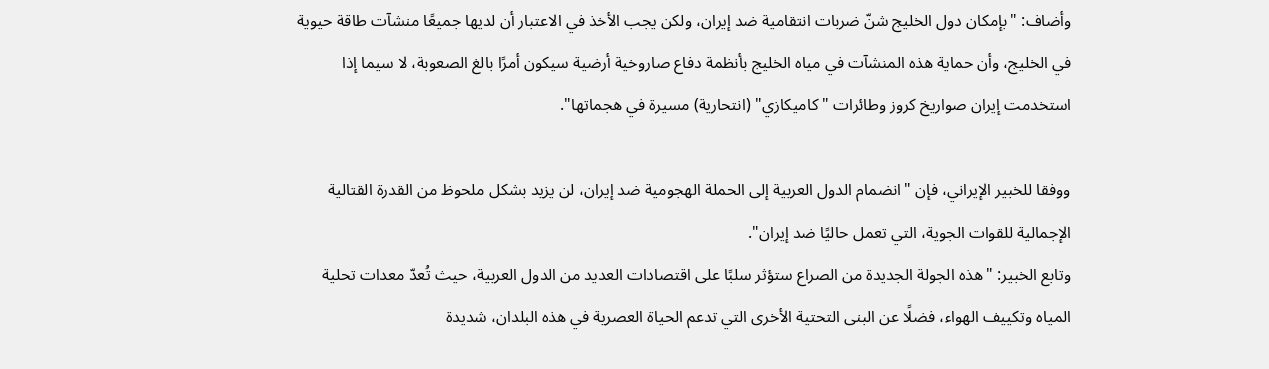وأضاف: "بإمكان دول الخليج شنّ ضربات انتقامية ضد إيران، ولكن يجب الأخذ في الاعتبار أن لديها جميعًا منشآت طاقة حيوية في الخليج، وأن حماية هذه المنشآت في مياه الخليج بأنظمة دفاع صاروخية أرضية سيكون أمرًا بالغ الصعوبة، لا سيما إذا استخدمت إيران صواريخ كروز وطائرات "كاميكازي" (انتحارية) مسيرة في هجماتها".

ووفقا للخبير الإيراني، فإن "انضمام الدول العربية إلى الحملة الهجومية ضد إيران، لن يزيد بشكل ملحوظ من القدرة القتالية الإجمالية للقوات الجوية، التي تعمل حاليًا ضد إيران".
وتابع الخبير: "هذه الجولة الجديدة من الصراع ستؤثر سلبًا على اقتصادات العديد من الدول العربية، حيث تُعدّ معدات تحلية المياه وتكييف الهواء، فضلًا عن البنى التحتية الأخرى التي تدعم الحياة العصرية في هذه البلدان، شديدة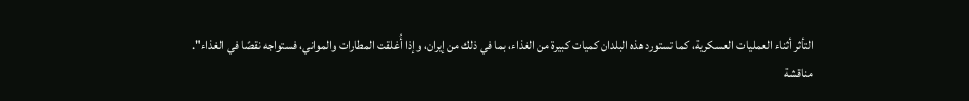التأثر أثناء العمليات العسكرية، كما تستورد هذه البلدان كميات كبيرة من الغذاء، بما في ذلك من إيران، وإذا أُغلقت المطارات والمواني، فستواجه نقصًا في الغذاء".
مناقشة